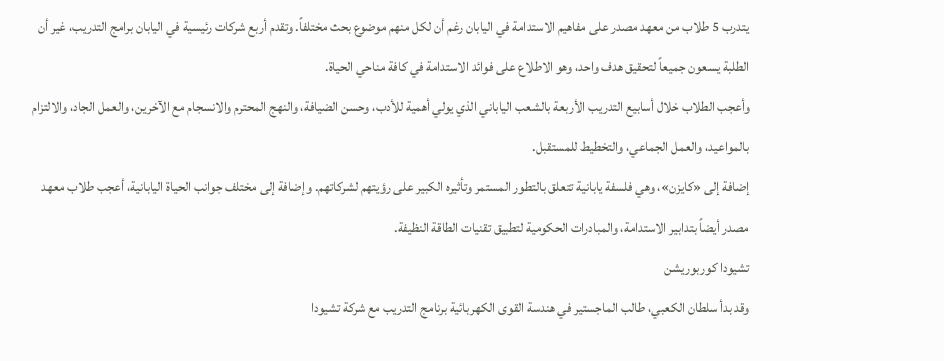يتدرب 5 طلاب من معهد مصدر على مفاهيم الاستدامة في اليابان رغم أن لكل منهم موضوع بحث مختلفاً. وتقدم أربع شركات رئيسية في اليابان برامج التدريب، غير أن الطلبة يسعون جميعاً لتحقيق هدف واحد، وهو الاطلاع على فوائد الاستدامة في كافة مناحي الحياة.
وأعجب الطلاب خلال أسابيع التدريب الأربعة بالشعب الياباني الذي يولي أهمية للأدب، وحسن الضيافة، والنهج المحترم والانسجام مع الآخرين، والعمل الجاد، والالتزام بالمواعيد، والعمل الجماعي، والتخطيط للمستقبل.
إضافة إلى «كايزن»، وهي فلسفة يابانية تتعلق بالتطور المستمر وتأثيره الكبير على رؤيتهم لشركاتهم. وإضافة إلى مختلف جوانب الحياة اليابانية، أعجب طلاب معهد مصدر أيضاً بتدابير الاستدامة، والمبادرات الحكومية لتطبيق تقنيات الطاقة النظيفة.
تشيودا كوربوريشن
وقد بدأ سلطان الكعبي، طالب الماجستير في هندسة القوى الكهربائية برنامج التدريب مع شركة تشيودا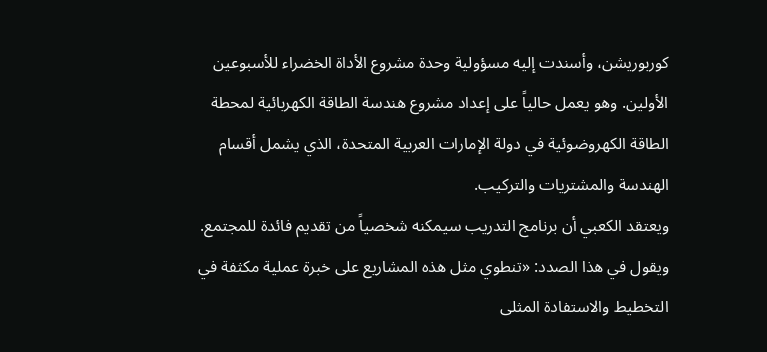كوربوريشن، وأسندت إليه مسؤولية وحدة مشروع الأداة الخضراء للأسبوعين الأولين. وهو يعمل حالياً على إعداد مشروع هندسة الطاقة الكهربائية لمحطة الطاقة الكهروضوئية في دولة الإمارات العربية المتحدة، الذي يشمل أقسام الهندسة والمشتريات والتركيب.
ويعتقد الكعبي أن برنامج التدريب سيمكنه شخصياً من تقديم فائدة للمجتمع. ويقول في هذا الصدد: «تنطوي مثل هذه المشاريع على خبرة عملية مكثفة في التخطيط والاستفادة المثلى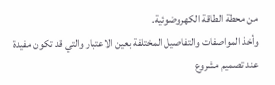من محطة الطاقة الكهروضوئية.
وأخذ المواصفات والتفاصيل المختلفة بعين الاعتبار والتي قد تكون مفيدة عند تصميم مشروع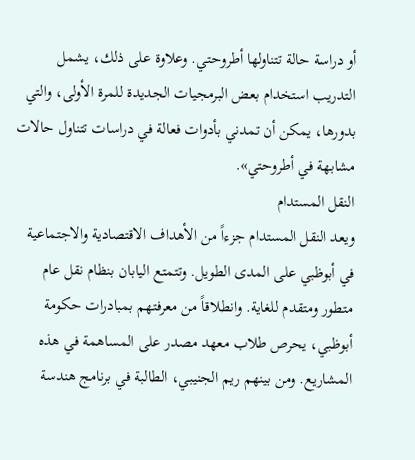أو دراسة حالة تتناولها أطروحتي. وعلاوة على ذلك، يشمل التدريب استخدام بعض البرمجيات الجديدة للمرة الأولى، والتي بدورها، يمكن أن تمدني بأدوات فعالة في دراسات تتناول حالات مشابهة في أطروحتي».
النقل المستدام
ويعد النقل المستدام جزءاً من الأهداف الاقتصادية والاجتماعية في أبوظبي على المدى الطويل. وتتمتع اليابان بنظام نقل عام متطور ومتقدم للغاية. وانطلاقاً من معرفتهم بمبادرات حكومة أبوظبي، يحرص طلاب معهد مصدر على المساهمة في هذه المشاريع. ومن بينهم ريم الجنيبي، الطالبة في برنامج هندسة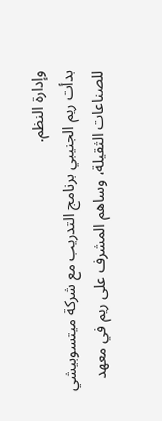وإدارة النظم.
بدأت ريم الجنيبي برنامج التدريب مع شركة ميتسوبيشي للصناعات الثقيلة، وساهم المشرف على ريم في معهد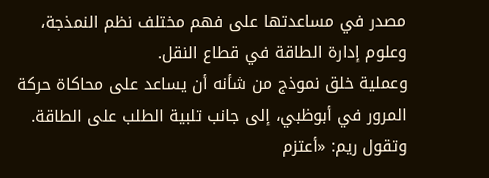مصدر في مساعدتها على فهم مختلف نظم النمذجة، وعلوم إدارة الطاقة في قطاع النقل.
وعملية خلق نموذج من شأنه أن يساعد على محاكاة حركة المرور في أبوظبي، إلى جانب تلبية الطلب على الطاقة. وتقول ريم: «أعتزم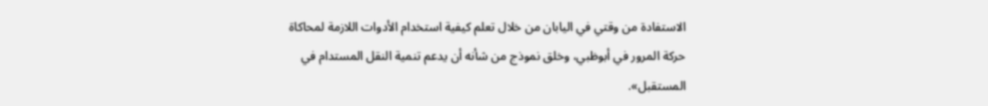الاستفادة من وقتي في اليابان من خلال تعلم كيفية استخدام الأدوات اللازمة لمحاكاة حركة المرور في أبوظبي، وخلق نموذج من شأنه أن يدعم تنمية النقل المستدام في المستقبل».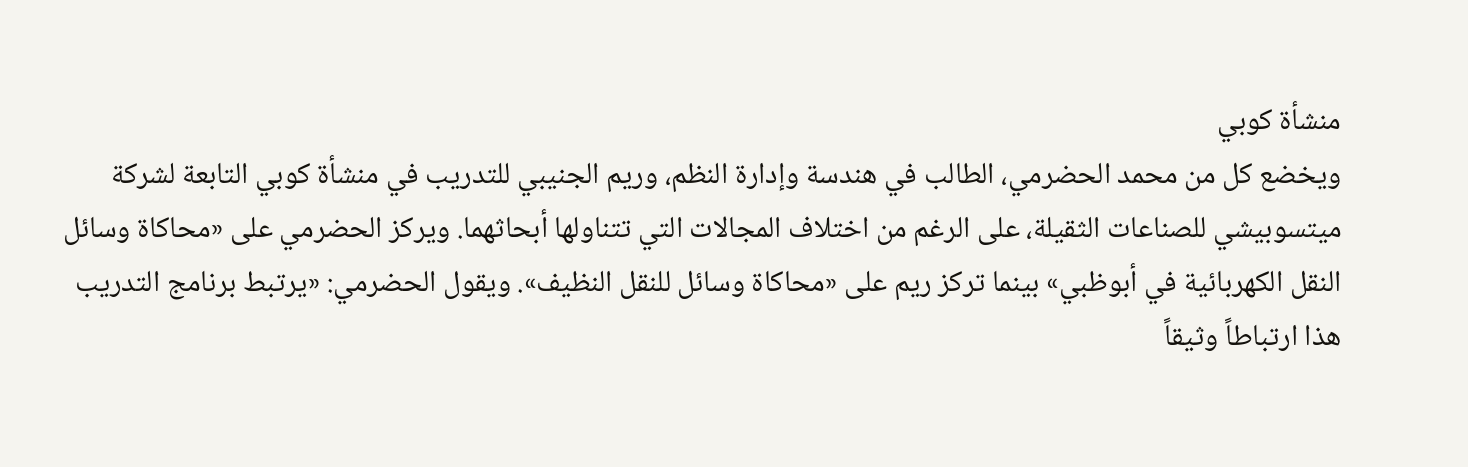منشأة كوبي
ويخضع كل من محمد الحضرمي، الطالب في هندسة وإدارة النظم، وريم الجنيبي للتدريب في منشأة كوبي التابعة لشركة ميتسوبيشي للصناعات الثقيلة، على الرغم من اختلاف المجالات التي تتناولها أبحاثهما. ويركز الحضرمي على «محاكاة وسائل النقل الكهربائية في أبوظبي» بينما تركز ريم على «محاكاة وسائل للنقل النظيف». ويقول الحضرمي: «يرتبط برنامج التدريب هذا ارتباطاً وثيقاً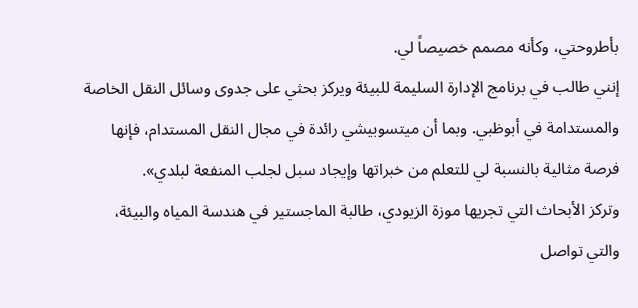بأطروحتي، وكأنه مصمم خصيصاً لي.
إنني طالب في برنامج الإدارة السليمة للبيئة ويركز بحثي على جدوى وسائل النقل الخاصة والمستدامة في أبوظبي. وبما أن ميتسوبيشي رائدة في مجال النقل المستدام، فإنها فرصة مثالية بالنسبة لي للتعلم من خبراتها وإيجاد سبل لجلب المنفعة لبلدي».
وتركز الأبحاث التي تجريها موزة الزيودي، طالبة الماجستير في هندسة المياه والبيئة، والتي تواصل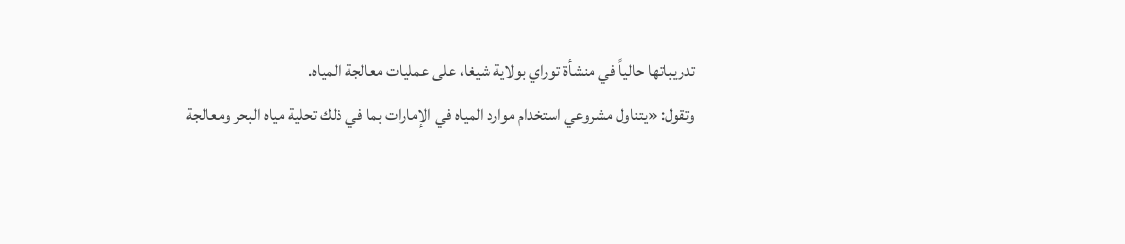تدريباتها حالياً في منشأة توراي بولاية شيغا، على عمليات معالجة المياه.
وتقول: «يتناول مشروعي استخدام موارد المياه في الإمارات بما في ذلك تحلية مياه البحر ومعالجة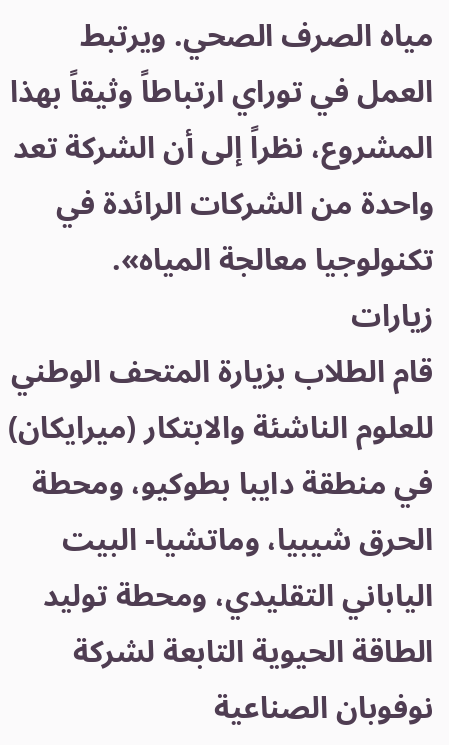مياه الصرف الصحي. ويرتبط العمل في توراي ارتباطاً وثيقاً بهذا المشروع، نظراً إلى أن الشركة تعد واحدة من الشركات الرائدة في تكنولوجيا معالجة المياه».
زيارات
قام الطلاب بزيارة المتحف الوطني للعلوم الناشئة والابتكار (ميرايكان) في منطقة دايبا بطوكيو، ومحطة الحرق شيبيا، وماتشيا- البيت الياباني التقليدي، ومحطة توليد الطاقة الحيوية التابعة لشركة نوفوبان الصناعية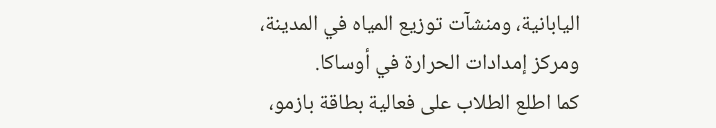اليابانية، ومنشآت توزيع المياه في المدينة، ومركز إمدادات الحرارة في أوساكا.
كما اطلع الطلاب على فعالية بطاقة بازمو،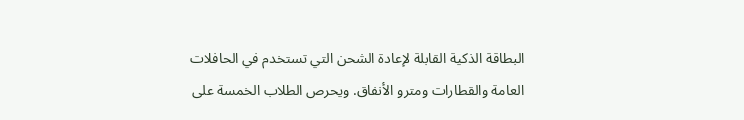البطاقة الذكية القابلة لإعادة الشحن التي تستخدم في الحافلات العامة والقطارات ومترو الأنفاق. ويحرص الطلاب الخمسة على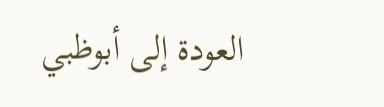العودة إلى أبوظبي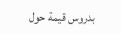بدروس قيمة حول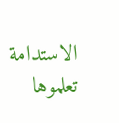الاستدامة تعلموها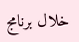خلال برنامج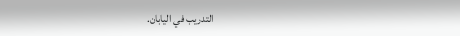التدريب في اليابان.